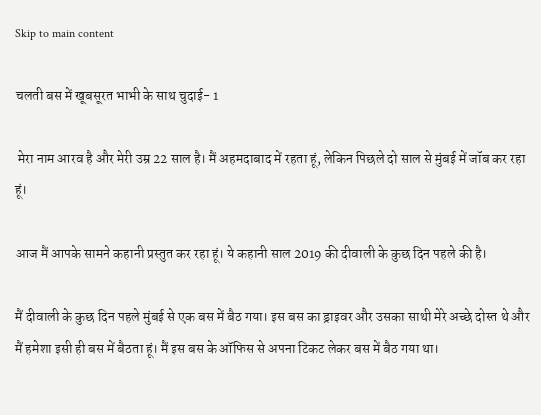Skip to main content

चलती बस में खूबसूरत भाभी के साथ चुदाई- 1

 मेरा नाम आरव है और मेरी उम्र 22 साल है। मैं अहमदाबाद में रहता हूं, लेकिन पिछले दो साल से मुंबई में जॉब कर रहा हूं।

आज मैं आपके सामने कहानी प्रस्तुत कर रहा हूं। ये कहानी साल 2019 की दीवाली के कुछ दिन पहले की है।

मैं दीवाली के कुछ दिन पहले मुंबई से एक बस में बैठ गया। इस बस का ड्राइवर और उसका साथी मेरे अच्छे दोस्त थे और मैं हमेशा इसी ही बस में बैठता हूं। मैं इस बस के ऑफिस से अपना टिकट लेकर बस में बैठ गया था।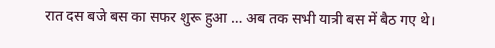रात दस बजे बस का सफर शुरू हुआ … अब तक सभी यात्री बस में बैठ गए थे।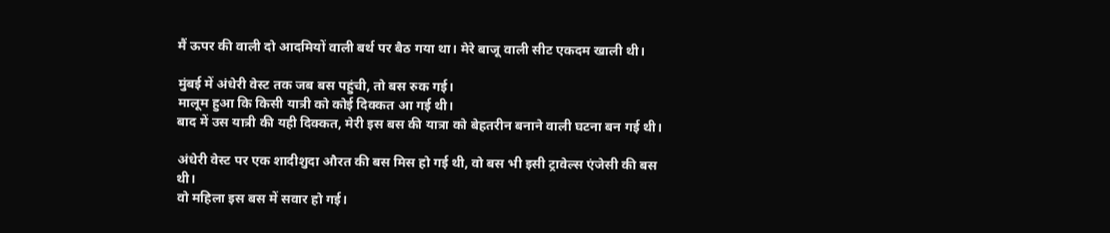मैं ऊपर की वाली दो आदमियों वाली बर्थ पर बैठ गया था। मेरे बाजू वाली सीट एकदम खाली थी।

मुंबई में अंधेरी वेस्ट तक जब बस पहुंची, तो बस रुक गई।
मालूम हुआ कि किसी यात्री को कोई दिक्कत आ गई थी।
बाद में उस यात्री की यही दिक्कत, मेरी इस बस की यात्रा को बेहतरीन बनाने वाली घटना बन गई थी।

अंधेरी वेस्ट पर एक शादीशुदा औरत की बस मिस हो गई थी, वो बस भी इसी ट्रावेल्स एंजेसी की बस थी।
वो महिला इस बस में सवार हो गई।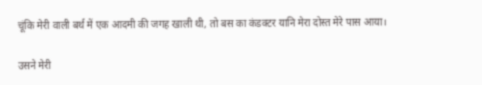चूंकि मेरी वाली बर्थ में एक आदमी की जगह खाली थी, तो बस का कंडक्टर यानि मेरा दोस्त मेरे पास आया।

उसने मेरी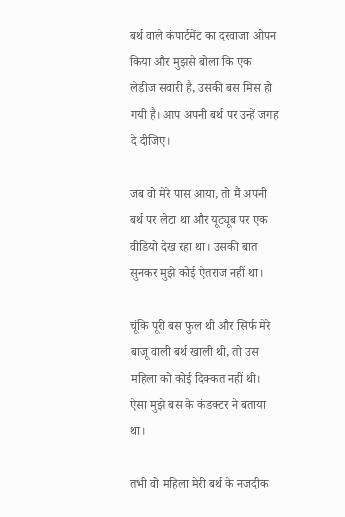बर्थ वाले कंपार्टमेंट का दरवाजा ओपन किया और मुझसे बोला कि एक लेडीज सवारी है, उसकी बस मिस हो गयी है। आप अपनी बर्थ पर उन्हें जगह दे दीजिए।

जब वो मेरे पास आया, तो मैं अपनी बर्थ पर लेटा था और यूट्यूब पर एक वीडियो देख रहा था। उसकी बात सुनकर मुझे कोई ऐतराज नहीं था।

चूंकि पूरी बस फुल थी और सिर्फ मेरे बाजू वाली बर्थ खाली थी, तो उस महिला को कोई दिक्कत नहीं थी। ऐसा मुझे बस के कंडक्टर ने बताया था।

तभी वो महिला मेरी बर्थ के नजदीक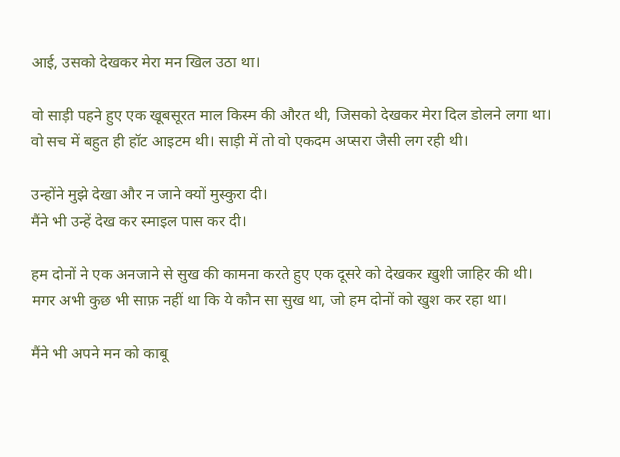आई, उसको देखकर मेरा मन खिल उठा था।

वो साड़ी पहने हुए एक खूबसूरत माल किस्म की औरत थी, जिसको देखकर मेरा दिल डोलने लगा था।
वो सच में बहुत ही हॉट आइटम थी। साड़ी में तो वो एकदम अप्सरा जैसी लग रही थी।

उन्होंने मुझे देखा और न जाने क्यों मुस्कुरा दी।
मैंने भी उन्हें देख कर स्माइल पास कर दी।

हम दोनों ने एक अनजाने से सुख की कामना करते हुए एक दूसरे को देखकर ख़ुशी जाहिर की थी।
मगर अभी कुछ भी साफ़ नहीं था कि ये कौन सा सुख था, जो हम दोनों को खुश कर रहा था।

मैंने भी अपने मन को काबू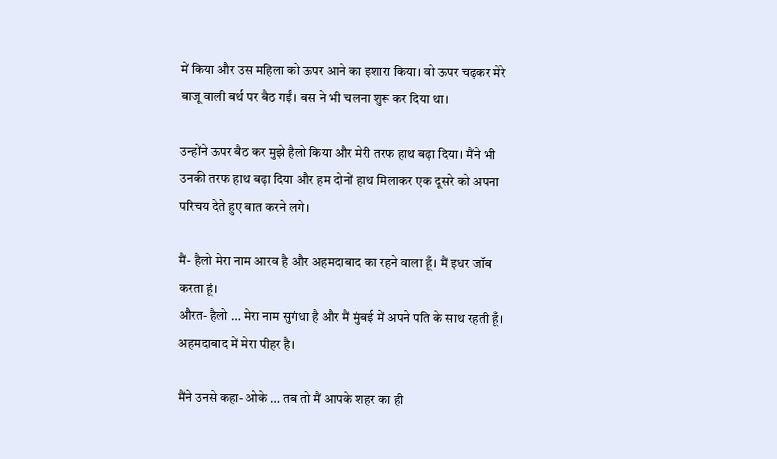में किया और उस महिला को ऊपर आने का इशारा किया। वो ऊपर चढ़कर मेरे बाजू वाली बर्थ पर बैठ गईं। बस ने भी चलना शुरू कर दिया था।

उन्होंने ऊपर बैठ कर मुझे हैलो किया और मेरी तरफ हाथ बढ़ा दिया। मैंने भी उनकी तरफ हाथ बढ़ा दिया और हम दोनों हाथ मिलाकर एक दूसरे को अपना परिचय देते हुए बात करने लगे।

मैं- हैलो मेरा नाम आरव है और अहमदाबाद का रहने वाला हूँ। मैं इधर जॉब करता हूं।
औरत- हैलो … मेरा नाम सुगंधा है और मैं मुंबई में अपने पति के साथ रहती हूँ। अहमदाबाद में मेरा पीहर है।

मैंने उनसे कहा- ओके … तब तो मैं आपके शहर का ही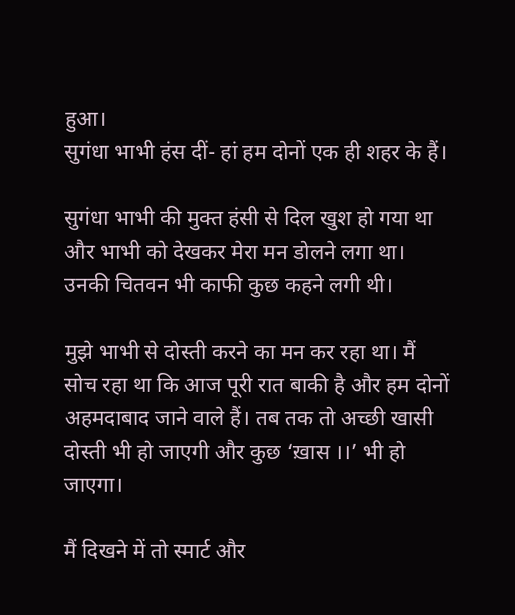हुआ।
सुगंधा भाभी हंस दीं- हां हम दोनों एक ही शहर के हैं।

सुगंधा भाभी की मुक्त हंसी से दिल खुश हो गया था और भाभी को देखकर मेरा मन डोलने लगा था। उनकी चितवन भी काफी कुछ कहने लगी थी।

मुझे भाभी से दोस्ती करने का मन कर रहा था। मैं सोच रहा था कि आज पूरी रात बाकी है और हम दोनों अहमदाबाद जाने वाले हैं। तब तक तो अच्छी खासी दोस्ती भी हो जाएगी और कुछ ‘ख़ास ।।’ भी हो जाएगा।

मैं दिखने में तो स्मार्ट और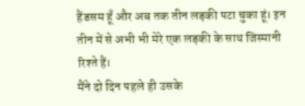हैंडसम हूँ और अब तक तीन लड़की पटा चुका हूं। इन तीन में से अभी भी मेरे एक लड़की के साथ जिस्मानी रिश्ते हैं।
मैंने दो दिन पहले ही उसके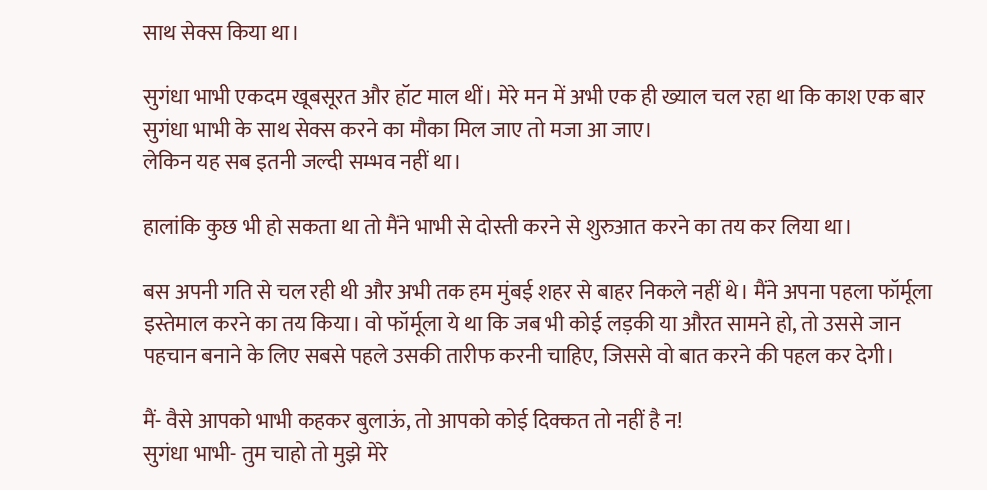साथ सेक्स किया था।

सुगंधा भाभी एकदम खूबसूरत और हॉट माल थीं। मेरे मन में अभी एक ही ख्याल चल रहा था कि काश एक बार सुगंधा भाभी के साथ सेक्स करने का मौका मिल जाए तो मजा आ जाए।
लेकिन यह सब इतनी जल्दी सम्भव नहीं था।

हालांकि कुछ भी हो सकता था तो मैंने भाभी से दोस्ती करने से शुरुआत करने का तय कर लिया था।

बस अपनी गति से चल रही थी और अभी तक हम मुंबई शहर से बाहर निकले नहीं थे। मैंने अपना पहला फॉर्मूला इस्तेमाल करने का तय किया। वो फॉर्मूला ये था कि जब भी कोई लड़की या औरत सामने हो, तो उससे जान पहचान बनाने के लिए सबसे पहले उसकी तारीफ करनी चाहिए, जिससे वो बात करने की पहल कर देगी।

मैं- वैसे आपको भाभी कहकर बुलाऊं, तो आपको कोई दिक्कत तो नहीं है न!
सुगंधा भाभी- तुम चाहो तो मुझे मेरे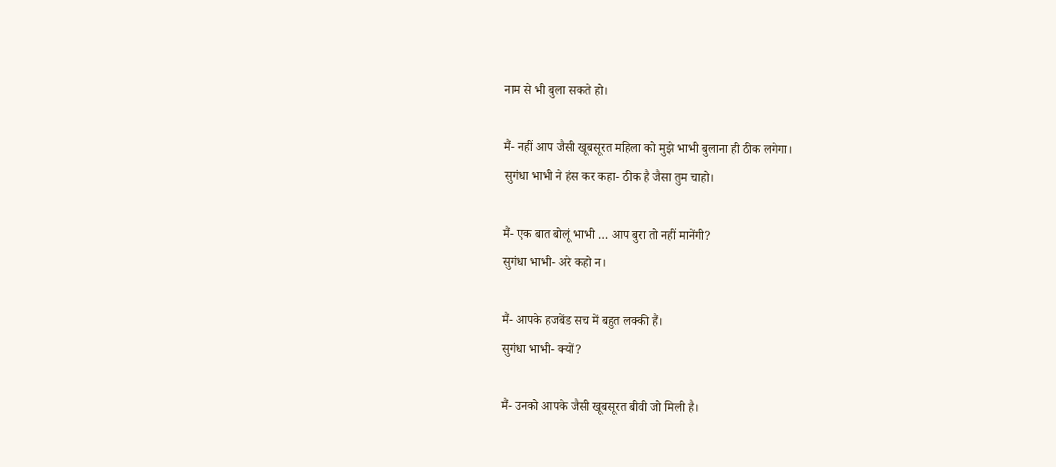नाम से भी बुला सकते हो।

मैं- नहीं आप जैसी खूबसूरत महिला को मुझे भाभी बुलाना ही ठीक लगेगा।
सुगंधा भाभी ने हंस कर कहा- ठीक है जैसा तुम चाहो।

मैं- एक बात बोलूं भाभी … आप बुरा तो नहीं मानेंगी?
सुगंधा भाभी- अरे कहो न।

मैं- आपके हजबेंड सच में बहुत लक्की हैं।
सुगंधा भाभी- क्यों?

मैं- उनको आपके जैसी खूबसूरत बीवी जो मिली है।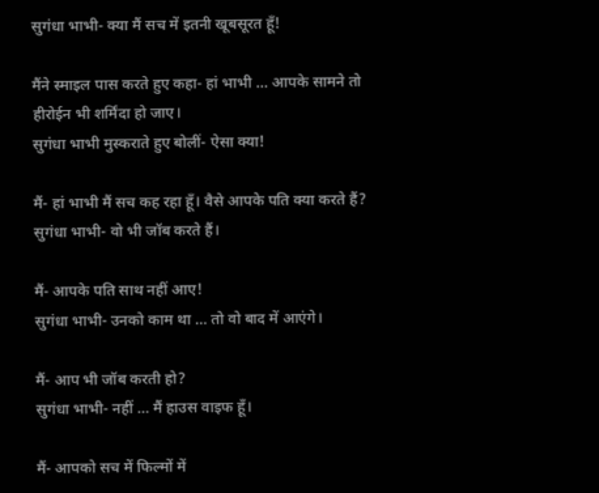सुगंधा भाभी- क्या मैं सच में इतनी खूबसूरत हूँ!

मैंने स्माइल पास करते हुए कहा- हां भाभी … आपके सामने तो हीरोईन भी शर्मिंदा हो जाए।
सुगंधा भाभी मुस्कराते हुए बोलीं- ऐसा क्या!

मैं- हां भाभी मैं सच कह रहा हूँ। वैसे आपके पति क्या करते हैं?
सुगंधा भाभी- वो भी जॉब करते हैं।

मैं- आपके पति साथ नहीं आए!
सुगंधा भाभी- उनको काम था … तो वो बाद में आएंगे।

मैं- आप भी जॉब करती हो?
सुगंधा भाभी- नहीं … मैं हाउस वाइफ हूँ।

मैं- आपको सच में फिल्मों में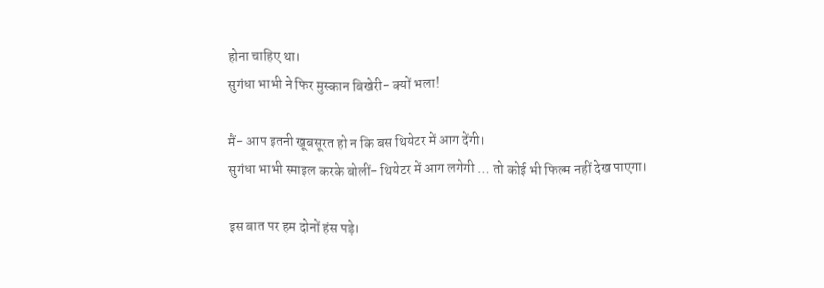होना चाहिए था।
सुगंधा भाभी ने फिर मुस्कान बिखेरी- क्यों भला!

मैं- आप इतनी खूबसूरत हो न कि बस थियेटर में आग देंगी।
सुगंधा भाभी स्माइल करके बोलीं- थियेटर में आग लगेगी … तो कोई भी फिल्म नहीं देख पाएगा।

इस बात पर हम दोनों हंस पड़े।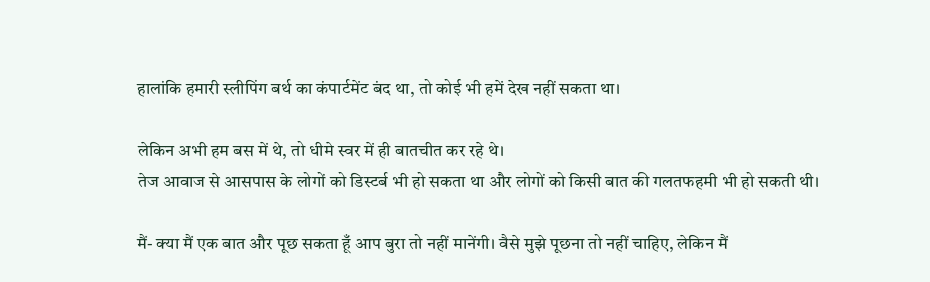हालांकि हमारी स्लीपिंग बर्थ का कंपार्टमेंट बंद था, तो कोई भी हमें देख नहीं सकता था।

लेकिन अभी हम बस में थे, तो धीमे स्वर में ही बातचीत कर रहे थे।
तेज आवाज से आसपास के लोगों को डिस्टर्ब भी हो सकता था और लोगों को किसी बात की गलतफहमी भी हो सकती थी।

मैं- क्या मैं एक बात और पूछ सकता हूँ आप बुरा तो नहीं मानेंगी। वैसे मुझे पूछना तो नहीं चाहिए, लेकिन मैं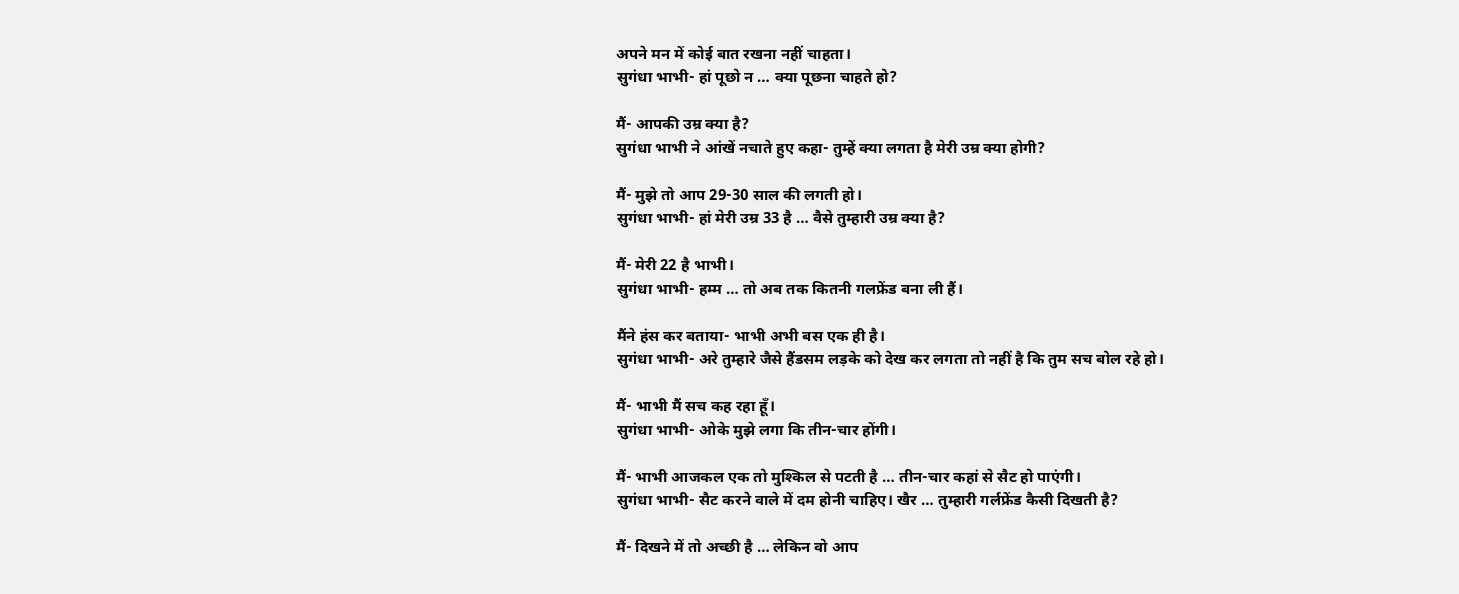अपने मन में कोई बात रखना नहीं चाहता।
सुगंधा भाभी- हां पूछो न … क्या पूछना चाहते हो?

मैं- आपकी उम्र क्या है?
सुगंधा भाभी ने आंखें नचाते हुए कहा- तुम्हें क्या लगता है मेरी उम्र क्या होगी?

मैं- मुझे तो आप 29-30 साल की लगती हो।
सुगंधा भाभी- हां मेरी उम्र 33 है … वैसे तुम्हारी उम्र क्या है?

मैं- मेरी 22 है भाभी।
सुगंधा भाभी- हम्म … तो अब तक कितनी गलफ्रेंड बना ली हैं।

मैंने हंस कर बताया- भाभी अभी बस एक ही है।
सुगंधा भाभी- अरे तुम्हारे जैसे हैंडसम लड़के को देख कर लगता तो नहीं है कि तुम सच बोल रहे हो।

मैं- भाभी मैं सच कह रहा हूँ।
सुगंधा भाभी- ओके मुझे लगा कि तीन-चार होंगी।

मैं- भाभी आजकल एक तो मुश्किल से पटती है … तीन-चार कहां से सैट हो पाएंगी।
सुगंधा भाभी- सैट करने वाले में दम होनी चाहिए। खैर … तुम्हारी गर्लफ्रेंड कैसी दिखती है?

मैं- दिखने में तो अच्छी है … लेकिन वो आप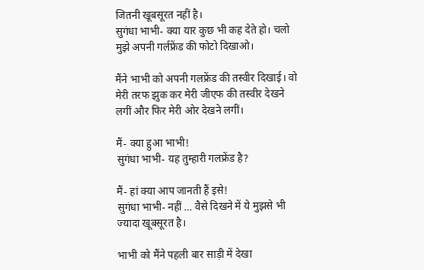जितनी खूबसूरत नहीं है।
सुगंधा भाभी- क्या यार कुछ भी कह देते हो। चलो मुझे अपनी गर्लफ्रेंड की फोटो दिखाओ।

मैंने भाभी को अपनी गलफ्रेंड की तस्वीर दिखाई। वो मेरी तरफ झुक कर मेरी जीएफ की तस्वीर देखने लगीं और फिर मेरी ओर देखने लगीं।

मैं- क्या हुआ भाभी!
सुगंधा भाभी- यह तुम्हारी गलफ्रेंड है?

मैं- हां क्या आप जानती हैं इसे!
सुगंधा भाभी- नहीं … वैसे दिखने में ये मुझसे भी ज्यादा खूबसूरत है।

भाभी को मैंने पहली बार साड़ी में देखा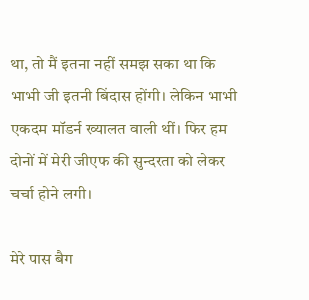था, तो मैं इतना नहीं समझ सका था कि भाभी जी इतनी बिंदास होंगी। लेकिन भाभी एकदम मॉडर्न ख्यालत वाली थीं। फिर हम दोनों में मेरी जीएफ की सुन्दरता को लेकर चर्चा होने लगी।

मेरे पास बैग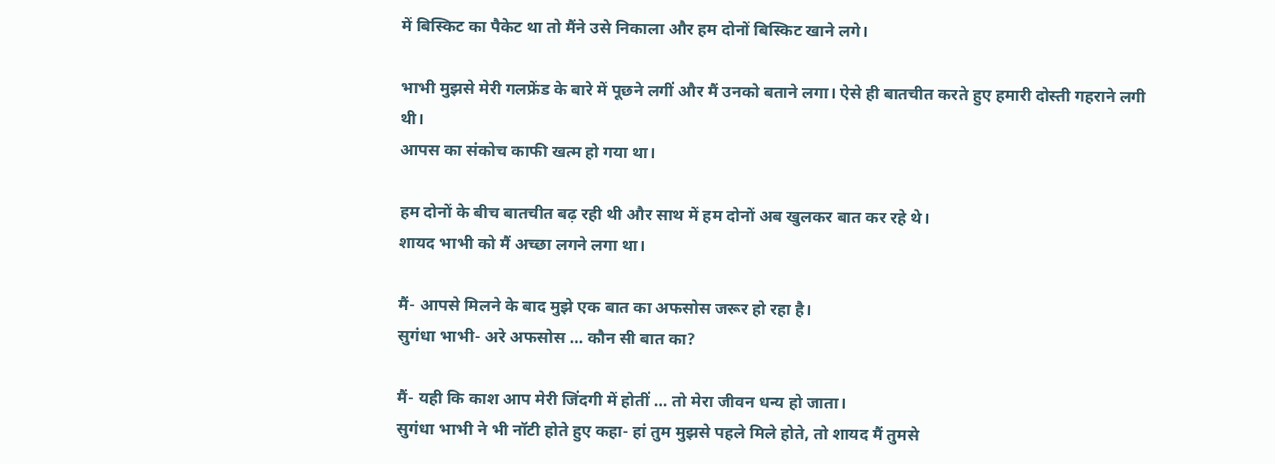में बिस्किट का पैकेट था तो मैंने उसे निकाला और हम दोनों बिस्किट खाने लगे।

भाभी मुझसे मेरी गलफ्रेंड के बारे में पूछने लगीं और मैं उनको बताने लगा। ऐसे ही बातचीत करते हुए हमारी दोस्ती गहराने लगी थी।
आपस का संकोच काफी खत्म हो गया था।

हम दोनों के बीच बातचीत बढ़ रही थी और साथ में हम दोनों अब खुलकर बात कर रहे थे।
शायद भाभी को मैं अच्छा लगने लगा था।

मैं- आपसे मिलने के बाद मुझे एक बात का अफसोस जरूर हो रहा है।
सुगंधा भाभी- अरे अफसोस … कौन सी बात का?

मैं- यही कि काश आप मेरी जिंदगी में होतीं … तो मेरा जीवन धन्य हो जाता।
सुगंधा भाभी ने भी नॉटी होते हुए कहा- हां तुम मुझसे पहले मिले होते, तो शायद मैं तुमसे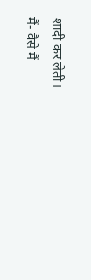शादी कर लेती।
मैं- वैसे मैं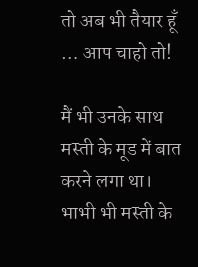तो अब भी तैयार हूँ … आप चाहो तो!

मैं भी उनके साथ मस्ती के मूड में बात करने लगा था।
भाभी भी मस्ती के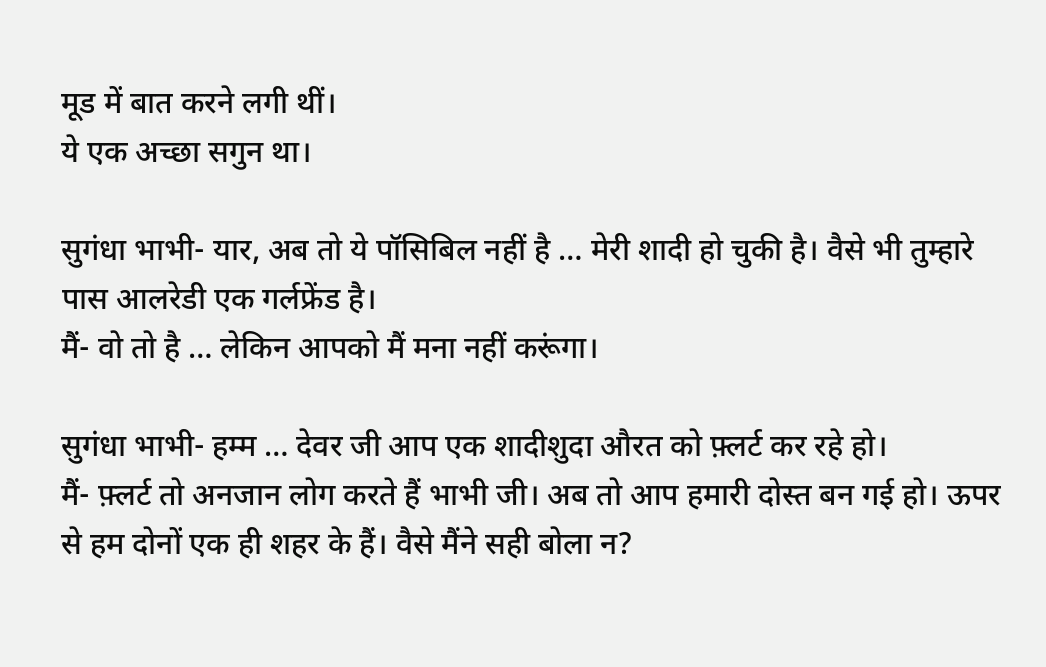मूड में बात करने लगी थीं।
ये एक अच्छा सगुन था।

सुगंधा भाभी- यार, अब तो ये पॉसिबिल नहीं है … मेरी शादी हो चुकी है। वैसे भी तुम्हारे पास आलरेडी एक गर्लफ्रेंड है।
मैं- वो तो है … लेकिन आपको मैं मना नहीं करूंगा।

सुगंधा भाभी- हम्म … देवर जी आप एक शादीशुदा औरत को फ़्लर्ट कर रहे हो।
मैं- फ़्लर्ट तो अनजान लोग करते हैं भाभी जी। अब तो आप हमारी दोस्त बन गई हो। ऊपर से हम दोनों एक ही शहर के हैं। वैसे मैंने सही बोला न?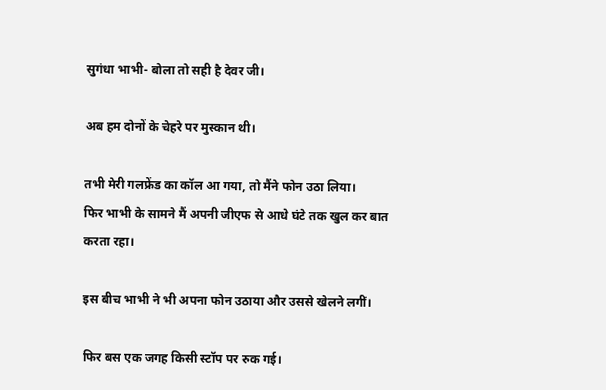सुगंधा भाभी- बोला तो सही है देवर जी।

अब हम दोनों के चेहरे पर मुस्कान थी।

तभी मेरी गलफ्रेंड का कॉल आ गया, तो मैंने फोन उठा लिया।
फिर भाभी के सामने मैं अपनी जीएफ से आधे घंटे तक खुल कर बात करता रहा।

इस बीच भाभी ने भी अपना फोन उठाया और उससे खेलने लगीं।

फिर बस एक जगह किसी स्टॉप पर रुक गई।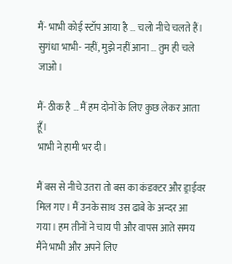मैं- भाभी कोई स्टॉप आया है … चलो नीचे चलते हैं।
सुगंधा भाभी- नहीं, मुझे नहीं आना … तुम ही चले जाओ।

मैं- ठीक है … मैं हम दोनों के लिए कुछ लेकर आता हूँ।
भाभी ने हामी भर दी।

मैं बस से नीचे उतरा तो बस का कंडक्टर और ड्राईवर मिल गए। मैं उनके साथ उस ढाबे के अन्दर आ गया। हम तीनों ने चाय पी और वापस आते समय मैंने भाभी और अपने लिए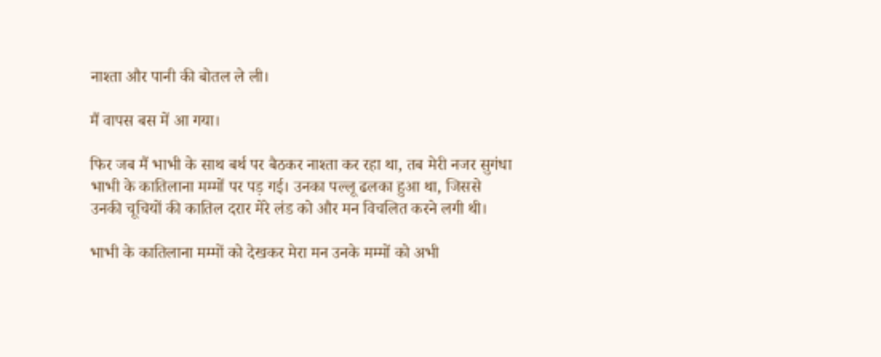नाश्ता और पानी की बोतल ले ली।

मैं वापस बस में आ गया।

फिर जब मैं भाभी के साथ बर्थ पर बैठकर नाश्ता कर रहा था, तब मेरी नजर सुगंधा भाभी के कातिलाना मम्मों पर पड़ गई। उनका पल्लू ढलका हुआ था, जिससे उनकी चूचियों की कातिल दरार मेरे लंड को और मन विचलित करने लगी थी।

भाभी के कातिलाना मम्मों को देखकर मेरा मन उनके मम्मों को अभी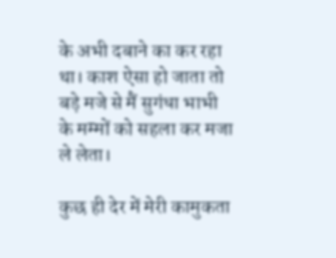के अभी दबाने का कर रहा था। काश ऐसा हो जाता तो बड़े मजे से मैं सुगंधा भाभी के मम्मों को सहला कर मजा ले लेता।

कुछ ही देर में मेरी कामुकता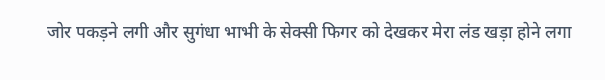जोर पकड़ने लगी और सुगंधा भाभी के सेक्सी फिगर को देखकर मेरा लंड खड़ा होने लगा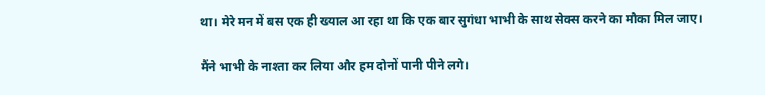था। मेरे मन में बस एक ही ख्याल आ रहा था कि एक बार सुगंधा भाभी के साथ सेक्स करने का मौका मिल जाए।

मैंने भाभी के नाश्ता कर लिया और हम दोनों पानी पीने लगे।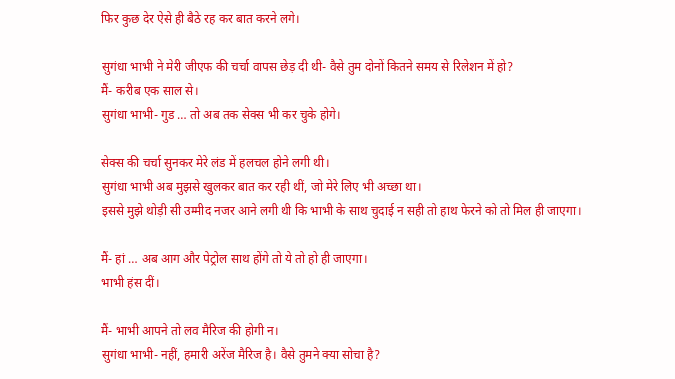फिर कुछ देर ऐसे ही बैठे रह कर बात करने लगे।

सुगंधा भाभी ने मेरी जीएफ की चर्चा वापस छेड़ दी थी- वैसे तुम दोनों कितने समय से रिलेशन में हो?
मैं- करीब एक साल से।
सुगंधा भाभी- गुड … तो अब तक सेक्स भी कर चुके होगे।

सेक्स की चर्चा सुनकर मेरे लंड में हलचल होने लगी थी।
सुगंधा भाभी अब मुझसे खुलकर बात कर रही थीं, जो मेरे लिए भी अच्छा था।
इससे मुझे थोड़ी सी उम्मीद नजर आने लगी थी कि भाभी के साथ चुदाई न सही तो हाथ फेरने को तो मिल ही जाएगा।

मैं- हां … अब आग और पेट्रोल साथ होंगे तो ये तो हो ही जाएगा।
भाभी हंस दीं।

मैं- भाभी आपने तो लव मैरिज की होगी न।
सुगंधा भाभी- नहीं, हमारी अरेंज मैरिज है। वैसे तुमने क्या सोचा है?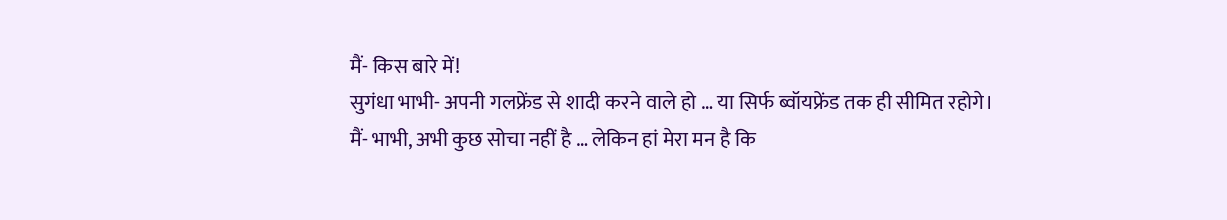मैं- किस बारे में!
सुगंधा भाभी- अपनी गलफ्रेंड से शादी करने वाले हो … या सिर्फ ब्वॉयफ्रेंड तक ही सीमित रहोगे।
मैं- भाभी, अभी कुछ सोचा नहीं है … लेकिन हां मेरा मन है कि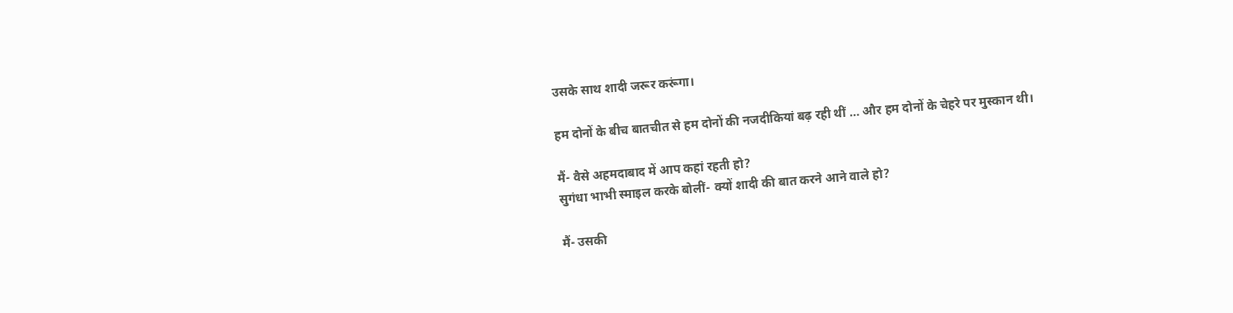उसके साथ शादी जरूर करूंगा।

हम दोनों के बीच बातचीत से हम दोनों की नजदीकियां बढ़ रही थीं … और हम दोनों के चेहरे पर मुस्कान थी।

मैं- वैसे अहमदाबाद में आप कहां रहती हो?
सुगंधा भाभी स्माइल करके बोलीं- क्यों शादी की बात करने आने वाले हो?

मैं- उसकी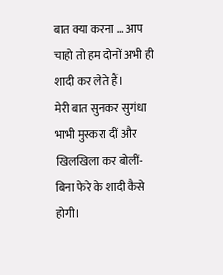बात क्या करना … आप चाहो तो हम दोनों अभी ही शादी कर लेते हैं।
मेरी बात सुनकर सुगंधा भाभी मुस्करा दीं और खिलखिला कर बोलीं- बिना फेरे के शादी कैसे होगी।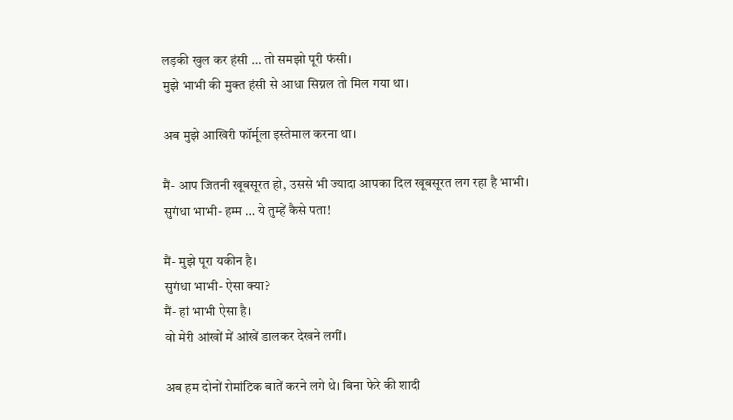लड़की खुल कर हंसी … तो समझो पूरी फंसी।
मुझे भाभी की मुक्त हंसी से आधा सिग्नल तो मिल गया था।

अब मुझे आखिरी फॉर्मूला इस्तेमाल करना था।

मैं- आप जितनी खूबसूरत हो, उससे भी ज्यादा आपका दिल खूबसूरत लग रहा है भाभी।
सुगंधा भाभी- हम्म … ये तुम्हें कैसे पता!

मैं- मुझे पूरा यकीन है।
सुगंधा भाभी- ऐसा क्या?
मैं- हां भाभी ऐसा है।
वो मेरी आंखों में आंखें डालकर देखने लगीं।

अब हम दोनों रोमांटिक बातें करने लगे थे। बिना फेरे की शादी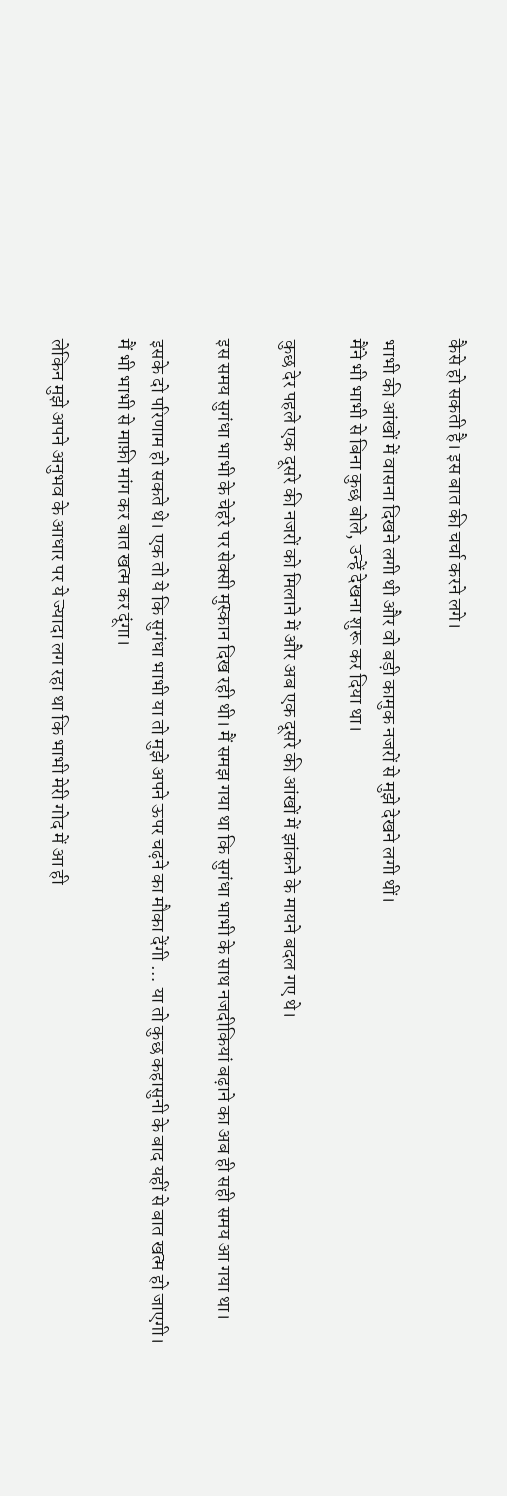कैसे हो सकती है। इस बात की चर्चा करने लगे।

भाभी की आंखों में वासना दिखने लगी थी और वो बड़ी कामुक नजरों से मुझे देखने लगी थीं।
मैंने भी भाभी से बिना कुछ बोले, उन्हें देखना शुरू कर दिया था।

कुछ देर पहले एक दूसरे की नजरों को मिलाने में और अब एक दूसरे की आंखों में झांकने के मायने बदल गए थे।

इस समय सुगंधा भाभी के चेहरे पर सेक्सी मुस्कान दिख रही थी। मैं समझ गया था कि सुगंधा भाभी के साथ नजदीकियां बढ़ाने का अब ही सही समय आ गया था।

इसके दो परिणाम हो सकते थे। एक तो ये कि सुगंधा भाभी या तो मुझे अपने ऊपर चढ़ने का मौका देंगी … या तो कुछ कहासुनी के बाद यहीं से बात खत्म हो जाएगी।
मैं भी भाभी से माफ़ी मांग कर बात खत्म कर दूंगा।

लेकिन मुझे अपने अनुभव के आधार पर ये ज्यादा लग रहा था कि भाभी मेरी गोद में आ ही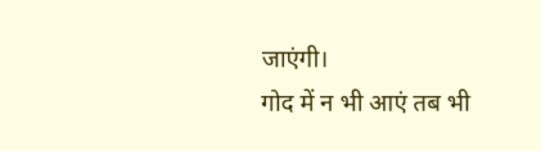जाएंगी।
गोद में न भी आएं तब भी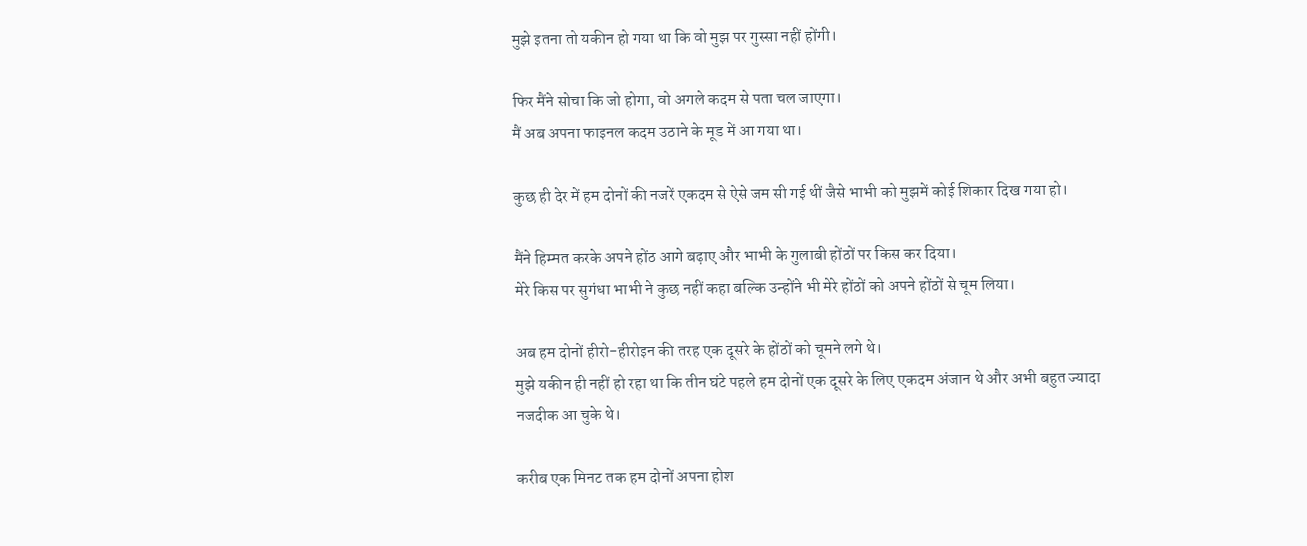मुझे इतना तो यकीन हो गया था कि वो मुझ पर गुस्सा नहीं होंगी।

फिर मैंने सोचा कि जो होगा, वो अगले कदम से पता चल जाएगा।
मैं अब अपना फाइनल कदम उठाने के मूड में आ गया था।

कुछ ही देर में हम दोनों की नजरें एकदम से ऐसे जम सी गई थीं जैसे भाभी को मुझमें कोई शिकार दिख गया हो।

मैंने हिम्मत करके अपने होंठ आगे बढ़ाए और भाभी के गुलाबी होंठों पर किस कर दिया।
मेरे किस पर सुगंधा भाभी ने कुछ नहीं कहा बल्कि उन्होंने भी मेरे होंठों को अपने होंठों से चूम लिया।

अब हम दोनों हीरो-हीरोइन की तरह एक दूसरे के होंठों को चूमने लगे थे।
मुझे यकीन ही नहीं हो रहा था कि तीन घंटे पहले हम दोनों एक दूसरे के लिए एकदम अंजान थे और अभी बहुत ज्यादा नजदीक आ चुके थे।

करीब एक मिनट तक हम दोनों अपना होश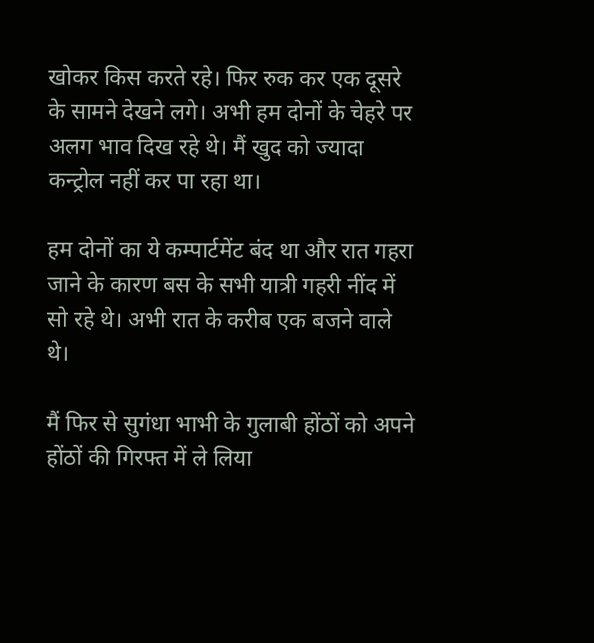खोकर किस करते रहे। फिर रुक कर एक दूसरे के सामने देखने लगे। अभी हम दोनों के चेहरे पर अलग भाव दिख रहे थे। मैं खुद को ज्यादा कन्ट्रोल नहीं कर पा रहा था।

हम दोनों का ये कम्पार्टमेंट बंद था और रात गहरा जाने के कारण बस के सभी यात्री गहरी नींद में सो रहे थे। अभी रात के करीब एक बजने वाले थे।

मैं फिर से सुगंधा भाभी के गुलाबी होंठों को अपने होंठों की गिरफ्त में ले लिया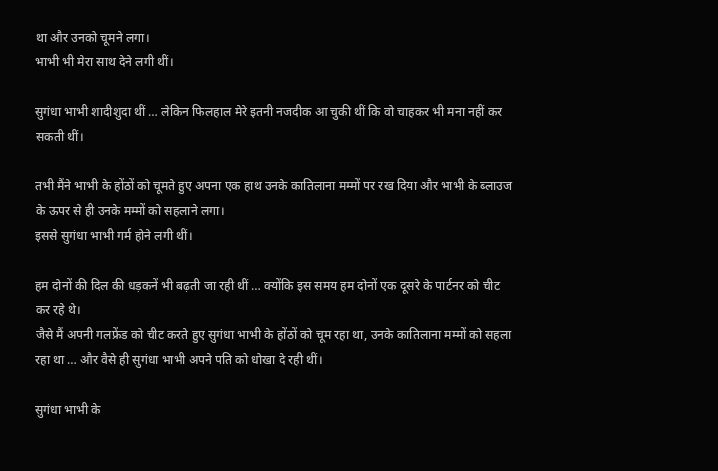था और उनको चूमने लगा।
भाभी भी मेरा साथ देने लगी थीं।

सुगंधा भाभी शादीशुदा थीं … लेकिन फिलहाल मेरे इतनी नजदीक आ चुकी थीं कि वो चाहकर भी मना नहीं कर सकती थीं।

तभी मैंने भाभी के होंठों को चूमते हुए अपना एक हाथ उनके कातिलाना मम्मों पर रख दिया और भाभी के ब्लाउज के ऊपर से ही उनके मम्मों को सहलाने लगा।
इससे सुगंधा भाभी गर्म होने लगी थीं।

हम दोनों की दिल की धड़कनें भी बढ़ती जा रही थीं … क्योंकि इस समय हम दोनों एक दूसरे के पार्टनर को चीट कर रहे थे।
जैसे मैं अपनी गलफ्रेंड को चीट करते हुए सुगंधा भाभी के होंठों को चूम रहा था, उनके कातिलाना मम्मों को सहला रहा था … और वैसे ही सुगंधा भाभी अपने पति को धोखा दे रही थीं।

सुगंधा भाभी के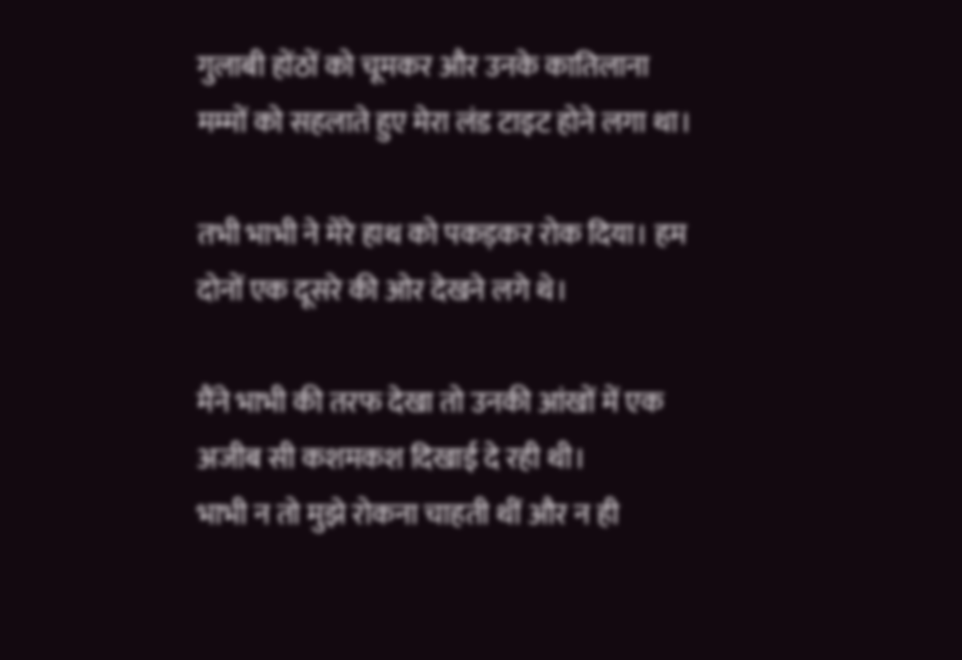गुलाबी होंठों को चूमकर और उनके कातिलाना मम्मों को सहलाते हुए मेरा लंड टाइट होने लगा था।

तभी भाभी ने मेरे हाथ को पकड़कर रोक दिया। हम दोनों एक दूसरे की ओर देखने लगे थे।

मैंने भाभी की तरफ देखा तो उनकी आंखों में एक अजीब सी कशमकश दिखाई दे रही थी।
भाभी न तो मुझे रोकना चाहती थीं और न ही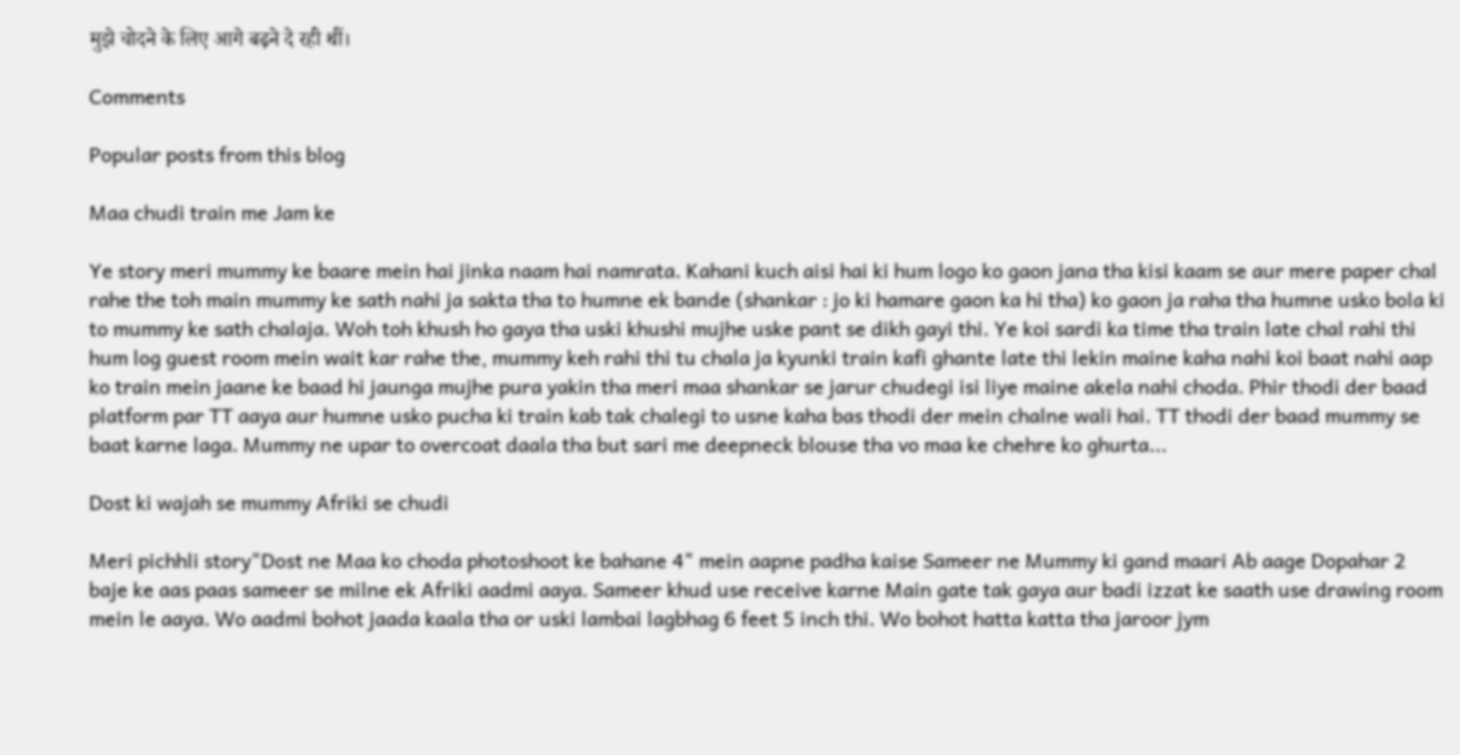मुझे चोदने के लिए आगे बढ़ने दे रही थीं।

Comments

Popular posts from this blog

Maa chudi train me Jam ke

Ye story meri mummy ke baare mein hai jinka naam hai namrata. Kahani kuch aisi hai ki hum logo ko gaon jana tha kisi kaam se aur mere paper chal rahe the toh main mummy ke sath nahi ja sakta tha to humne ek bande (shankar : jo ki hamare gaon ka hi tha) ko gaon ja raha tha humne usko bola ki to mummy ke sath chalaja. Woh toh khush ho gaya tha uski khushi mujhe uske pant se dikh gayi thi. Ye koi sardi ka time tha train late chal rahi thi hum log guest room mein wait kar rahe the, mummy keh rahi thi tu chala ja kyunki train kafi ghante late thi lekin maine kaha nahi koi baat nahi aap ko train mein jaane ke baad hi jaunga mujhe pura yakin tha meri maa shankar se jarur chudegi isi liye maine akela nahi choda. Phir thodi der baad platform par TT aaya aur humne usko pucha ki train kab tak chalegi to usne kaha bas thodi der mein chalne wali hai. TT thodi der baad mummy se baat karne laga. Mummy ne upar to overcoat daala tha but sari me deepneck blouse tha vo maa ke chehre ko ghurta...

Dost ki wajah se mummy Afriki se chudi

Meri pichhli story"Dost ne Maa ko choda photoshoot ke bahane 4" mein aapne padha kaise Sameer ne Mummy ki gand maari Ab aage Dopahar 2 baje ke aas paas sameer se milne ek Afriki aadmi aaya. Sameer khud use receive karne Main gate tak gaya aur badi izzat ke saath use drawing room mein le aaya. Wo aadmi bohot jaada kaala tha or uski lambai lagbhag 6 feet 5 inch thi. Wo bohot hatta katta tha jaroor jym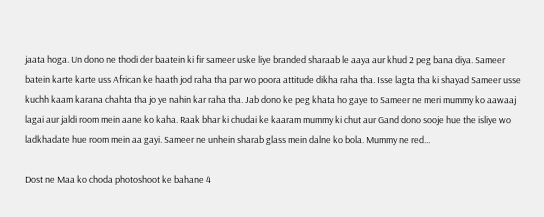jaata hoga. Un dono ne thodi der baatein ki fir sameer uske liye branded sharaab le aaya aur khud 2 peg bana diya. Sameer batein karte karte uss African ke haath jod raha tha par wo poora attitude dikha raha tha. Isse lagta tha ki shayad Sameer usse kuchh kaam karana chahta tha jo ye nahin kar raha tha. Jab dono ke peg khata ho gaye to Sameer ne meri mummy ko aawaaj lagai aur jaldi room mein aane ko kaha. Raak bhar ki chudai ke kaaram mummy ki chut aur Gand dono sooje hue the isliye wo ladkhadate hue room mein aa gayi. Sameer ne unhein sharab glass mein dalne ko bola. Mummy ne red...

Dost ne Maa ko choda photoshoot ke bahane 4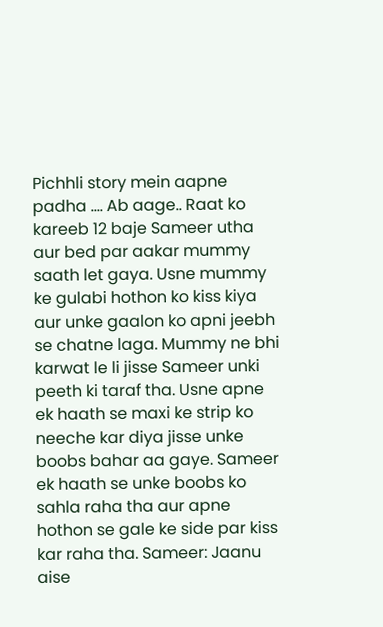Pichhli story mein aapne padha .... Ab aage.. Raat ko kareeb 12 baje Sameer utha aur bed par aakar mummy saath let gaya. Usne mummy ke gulabi hothon ko kiss kiya aur unke gaalon ko apni jeebh se chatne laga. Mummy ne bhi karwat le li jisse Sameer unki peeth ki taraf tha. Usne apne ek haath se maxi ke strip ko neeche kar diya jisse unke boobs bahar aa gaye. Sameer ek haath se unke boobs ko sahla raha tha aur apne hothon se gale ke side par kiss kar raha tha. Sameer: Jaanu aise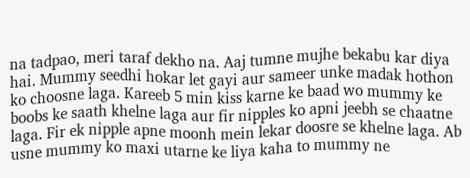na tadpao, meri taraf dekho na. Aaj tumne mujhe bekabu kar diya hai. Mummy seedhi hokar let gayi aur sameer unke madak hothon ko choosne laga. Kareeb 5 min kiss karne ke baad wo mummy ke boobs ke saath khelne laga aur fir nipples ko apni jeebh se chaatne laga. Fir ek nipple apne moonh mein lekar doosre se khelne laga. Ab usne mummy ko maxi utarne ke liya kaha to mummy ne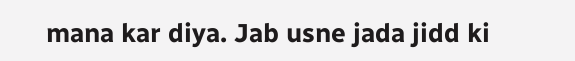mana kar diya. Jab usne jada jidd ki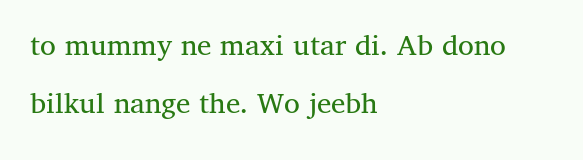to mummy ne maxi utar di. Ab dono bilkul nange the. Wo jeebh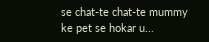se chat-te chat-te mummy ke pet se hokar u...